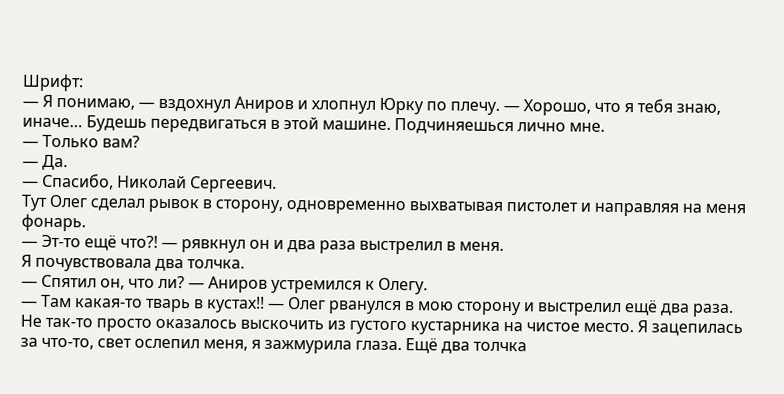Шрифт:
— Я понимаю, — вздохнул Аниров и хлопнул Юрку по плечу. — Хорошо, что я тебя знаю, иначе… Будешь передвигаться в этой машине. Подчиняешься лично мне.
— Только вам?
— Да.
— Спасибо, Николай Сергеевич.
Тут Олег сделал рывок в сторону, одновременно выхватывая пистолет и направляя на меня фонарь.
— Эт-то ещё что?! — рявкнул он и два раза выстрелил в меня.
Я почувствовала два толчка.
— Спятил он, что ли? — Аниров устремился к Олегу.
— Там какая-то тварь в кустах!! — Олег рванулся в мою сторону и выстрелил ещё два раза.
Не так-то просто оказалось выскочить из густого кустарника на чистое место. Я зацепилась за что-то, свет ослепил меня, я зажмурила глаза. Ещё два толчка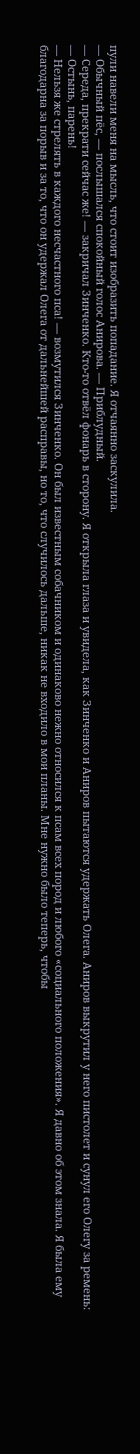пули навели меня на мысль, что стоит изобразить попадание. Я отчаянно заскулила.
— Обычный пёс, — послышался спокойный голос Анирова. — Приблудный.
— Середа, прекрати сейчас же! — закричал Зинченко. Кто-то отвёл фонарь в сторону. Я открыла глаза и увидела, как Зинченко и Аниров пытаются удержать Олега. Аниров выкрутил у него пистолет и сунул его Олегу за ремень:
— Остынь, парень!
— Нельзя же стрелять в каждого несчастного пса! — возмутился Зинченко. Он был известным собачником и одинаково нежно относился к псам всех пород и любого «социального положения». Я давно об этом знала. Я была ему благодарна за порыв и за то, что он удержал Олега от дальнейшей расправы, но то, что случилось дальше, никак не входило в мои планы. Мне нужно было теперь, чтобы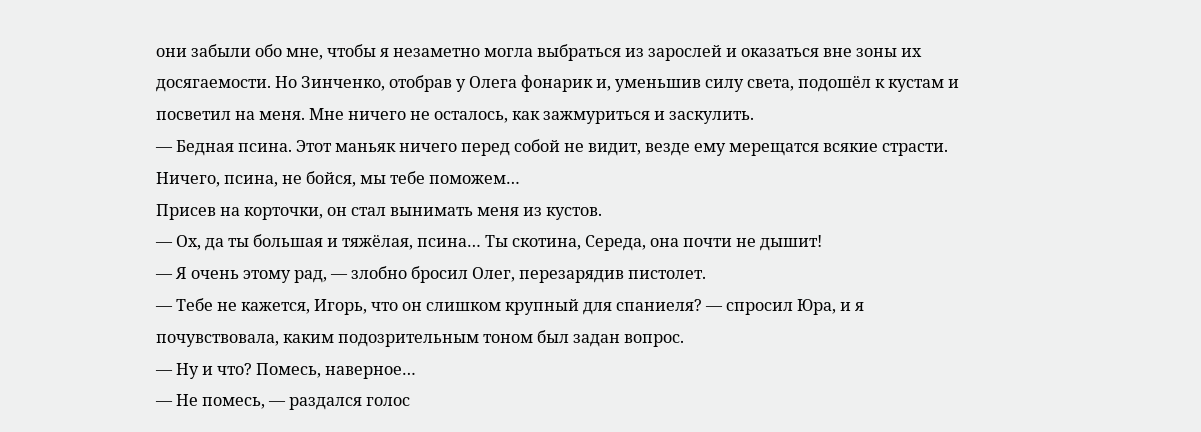они забыли обо мне, чтобы я незаметно могла выбраться из зарослей и оказаться вне зоны их досягаемости. Но Зинченко, отобрав у Олега фонарик и, уменьшив силу света, подошёл к кустам и посветил на меня. Мне ничего не осталось, как зажмуриться и заскулить.
— Бедная псина. Этот маньяк ничего перед собой не видит, везде ему мерещатся всякие страсти. Ничего, псина, не бойся, мы тебе поможем…
Присев на корточки, он стал вынимать меня из кустов.
— Ох, да ты большая и тяжёлая, псина… Ты скотина, Середа, она почти не дышит!
— Я очень этому рад, — злобно бросил Олег, перезарядив пистолет.
— Тебе не кажется, Игорь, что он слишком крупный для спаниеля? — спросил Юра, и я почувствовала, каким подозрительным тоном был задан вопрос.
— Ну и что? Помесь, наверное…
— Не помесь, — раздался голос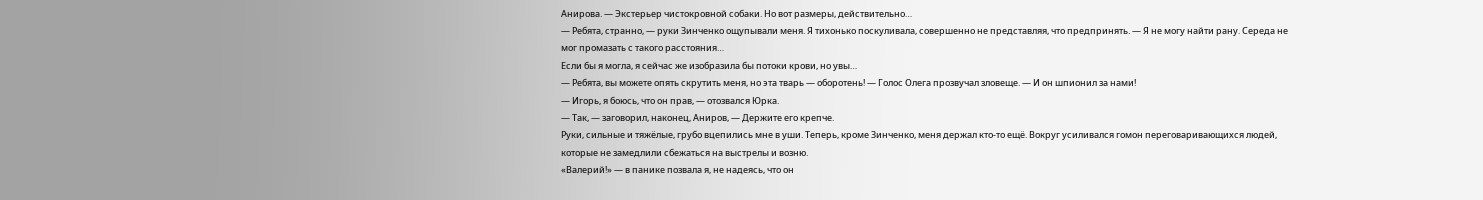Анирова. — Экстерьер чистокровной собаки. Но вот размеры, действительно…
— Ребята, странно, — руки Зинченко ощупывали меня. Я тихонько поскуливала, совершенно не представляя, что предпринять. — Я не могу найти рану. Середа не мог промазать с такого расстояния…
Если бы я могла, я сейчас же изобразила бы потоки крови, но увы…
— Ребята, вы можете опять скрутить меня, но эта тварь — оборотень! — Голос Олега прозвучал зловеще. — И он шпионил за нами!
— Игорь, я боюсь, что он прав, — отозвался Юрка.
— Так, — заговорил, наконец, Аниров, — Держите его крепче.
Руки, сильные и тяжёлые, грубо вцепились мне в уши. Теперь, кроме Зинченко, меня держал кто-то ещё. Вокруг усиливался гомон переговаривающихся людей, которые не замедлили сбежаться на выстрелы и возню.
«Валерий!» — в панике позвала я, не надеясь, что он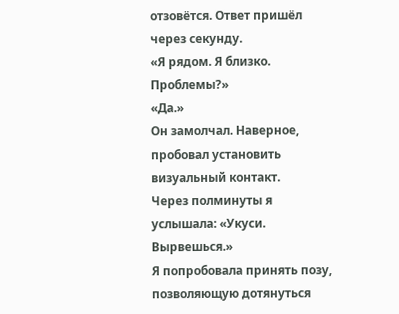отзовётся. Ответ пришёл через секунду.
«Я рядом. Я близко. Проблемы?»
«Да.»
Он замолчал. Наверное, пробовал установить визуальный контакт.
Через полминуты я услышала: «Укуси. Вырвешься.»
Я попробовала принять позу, позволяющую дотянуться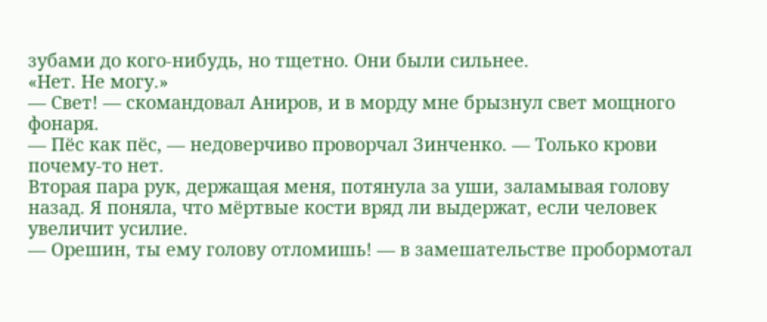зубами до кого-нибудь, но тщетно. Они были сильнее.
«Нет. Не могу.»
— Свет! — скомандовал Аниров, и в морду мне брызнул свет мощного фонаря.
— Пёс как пёс, — недоверчиво проворчал Зинченко. — Только крови почему-то нет.
Вторая пара рук, держащая меня, потянула за уши, заламывая голову назад. Я поняла, что мёртвые кости вряд ли выдержат, если человек увеличит усилие.
— Орешин, ты ему голову отломишь! — в замешательстве пробормотал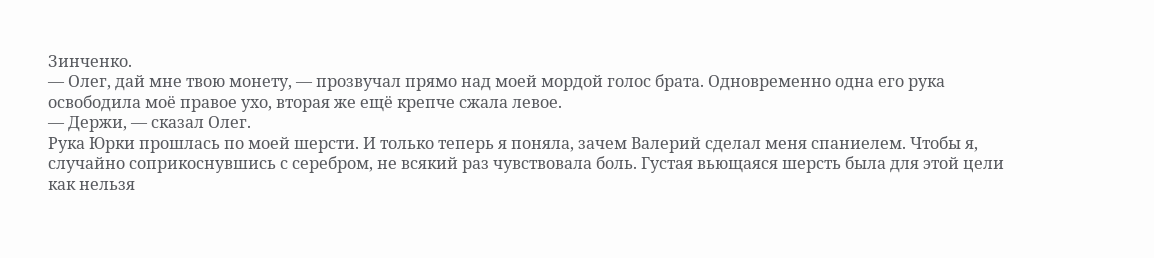Зинченко.
— Олег, дай мне твою монету, — прозвучал прямо над моей мордой голос брата. Одновременно одна его рука освободила моё правое ухо, вторая же ещё крепче сжала левое.
— Держи, — сказал Олег.
Рука Юрки прошлась по моей шерсти. И только теперь я поняла, зачем Валерий сделал меня спаниелем. Чтобы я, случайно соприкоснувшись с серебром, не всякий раз чувствовала боль. Густая вьющаяся шерсть была для этой цели как нельзя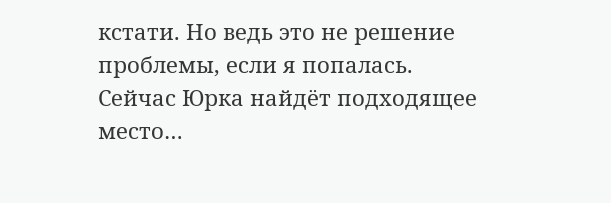кстати. Но ведь это не решение проблемы, если я попалась. Сейчас Юрка найдёт подходящее место…